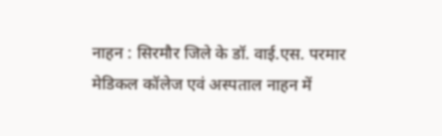नाहन : सिरमौर जिले के डॉ. वाई.एस. परमार मेडिकल कॉलेज एवं अस्पताल नाहन में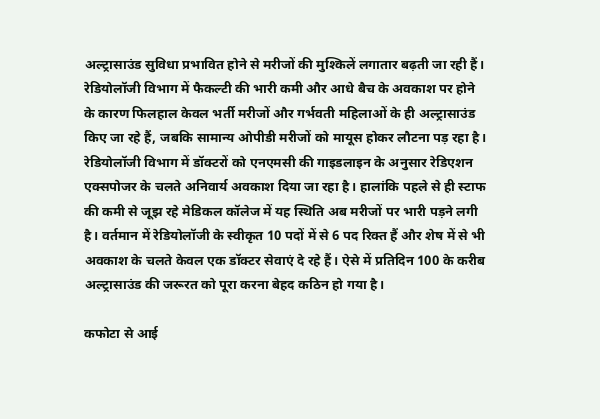अल्ट्रासाउंड सुविधा प्रभावित होने से मरीजों की मुश्किलें लगातार बढ़ती जा रही हैं। रेडियोलॉजी विभाग में फैकल्टी की भारी कमी और आधे बैच के अवकाश पर होने के कारण फिलहाल केवल भर्ती मरीजों और गर्भवती महिलाओं के ही अल्ट्रासाउंड किए जा रहे हैं, जबकि सामान्य ओपीडी मरीजों को मायूस होकर लौटना पड़ रहा है।
रेडियोलॉजी विभाग में डॉक्टरों को एनएमसी की गाइडलाइन के अनुसार रेडिएशन एक्सपोजर के चलते अनिवार्य अवकाश दिया जा रहा है। हालांकि पहले से ही स्टाफ की कमी से जूझ रहे मेडिकल कॉलेज में यह स्थिति अब मरीजों पर भारी पड़ने लगी है। वर्तमान में रेडियोलॉजी के स्वीकृत 10 पदों में से 6 पद रिक्त हैं और शेष में से भी अवकाश के चलते केवल एक डॉक्टर सेवाएं दे रहे हैं। ऐसे में प्रतिदिन 100 के करीब अल्ट्रासाउंड की जरूरत को पूरा करना बेहद कठिन हो गया है।

कफोटा से आई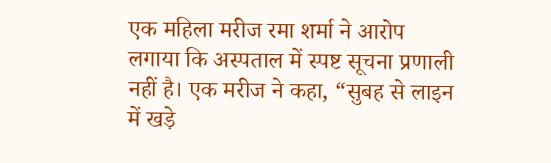एक महिला मरीज रमा शर्मा ने आरोप लगाया कि अस्पताल में स्पष्ट सूचना प्रणाली नहीं है। एक मरीज ने कहा, “सुबह से लाइन में खड़े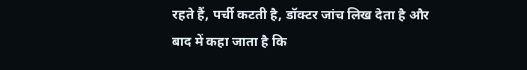रहते हैं, पर्ची कटती है, डॉक्टर जांच लिख देता है और बाद में कहा जाता है कि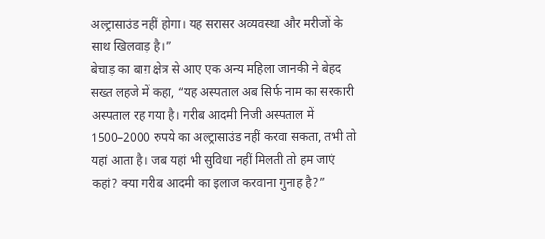अल्ट्रासाउंड नहीं होगा। यह सरासर अव्यवस्था और मरीजों के साथ खिलवाड़ है।”
बेचाड़ का बाग़ क्षेत्र से आए एक अन्य महिला जानकी ने बेहद सख्त लहजे में कहा, “यह अस्पताल अब सिर्फ नाम का सरकारी अस्पताल रह गया है। गरीब आदमी निजी अस्पताल में 1500–2000 रुपये का अल्ट्रासाउंड नहीं करवा सकता, तभी तो यहां आता है। जब यहां भी सुविधा नहीं मिलती तो हम जाएं कहां? क्या गरीब आदमी का इलाज करवाना गुनाह है?”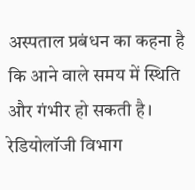अस्पताल प्रबंधन का कहना है कि आने वाले समय में स्थिति और गंभीर हो सकती है। रेडियोलॉजी विभाग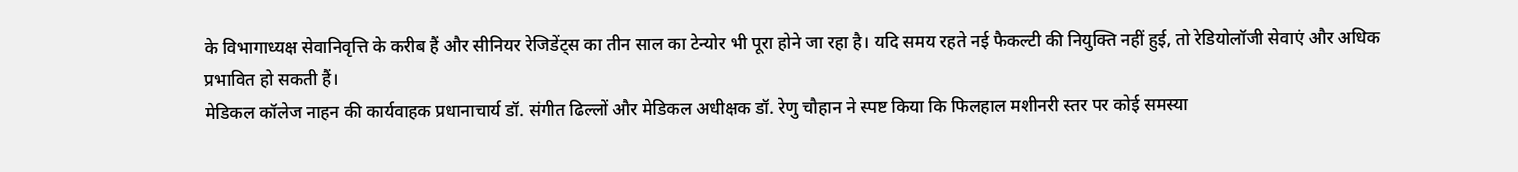के विभागाध्यक्ष सेवानिवृत्ति के करीब हैं और सीनियर रेजिडेंट्स का तीन साल का टेन्योर भी पूरा होने जा रहा है। यदि समय रहते नई फैकल्टी की नियुक्ति नहीं हुई, तो रेडियोलॉजी सेवाएं और अधिक प्रभावित हो सकती हैं।
मेडिकल कॉलेज नाहन की कार्यवाहक प्रधानाचार्य डॉ. संगीत ढिल्लों और मेडिकल अधीक्षक डॉ. रेणु चौहान ने स्पष्ट किया कि फिलहाल मशीनरी स्तर पर कोई समस्या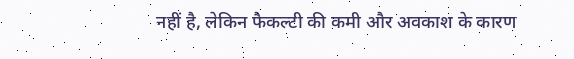नहीं है, लेकिन फैकल्टी की कमी और अवकाश के कारण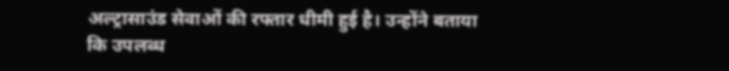अल्ट्रासाउंड सेवाओं की रफ्तार धीमी हुई है। उन्होंने बताया कि उपलब्ध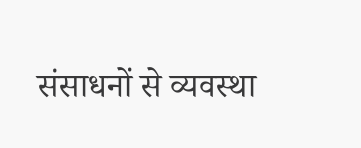संसाधनों से व्यवस्था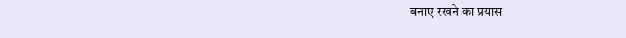बनाए रखने का प्रयास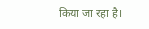किया जा रहा है।